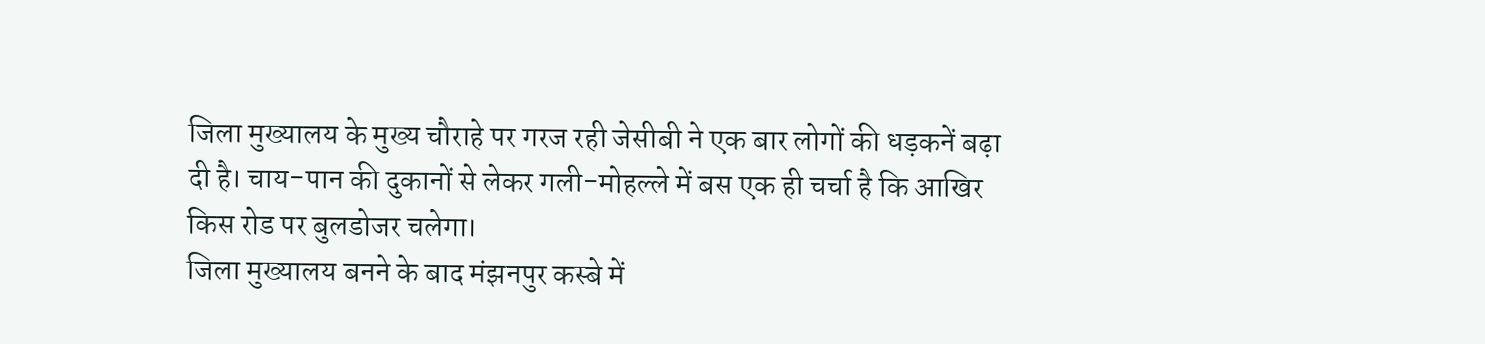जिला मुख्यालय के मुख्य चौराहे पर गरज रही जेसीबी ने एक बार लोगों की धड़कनें बढ़ा दी है। चाय-पान की दुकानों से लेकर गली-मोहल्ले में बस एक ही चर्चा है कि आखिर किस रोड पर बुलडोजर चलेगा।
जिला मुख्यालय बनने के बाद मंझनपुर कस्बे में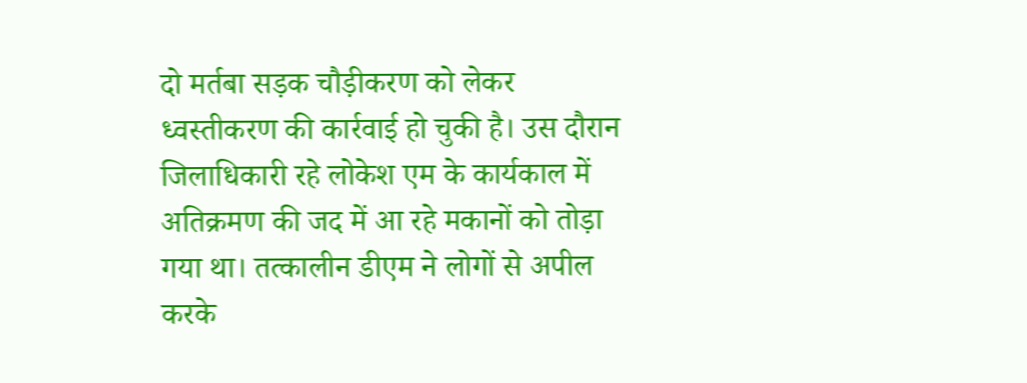दो मर्तबा सड़क चौड़ीकरण को लेकर ध्वस्तीकरण की कार्रवाई हो चुकी है। उस दौरान जिलाधिकारी रहे लोकेश एम के कार्यकाल में अतिक्रमण की जद में आ रहे मकानों को तोड़ा गया था। तत्कालीन डीएम ने लोगों से अपील करके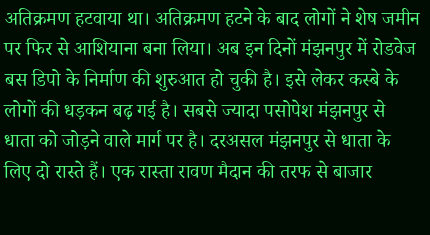अतिक्रमण हटवाया था। अतिक्रमण हटने के बाद लोगों ने शेष जमीन पर फिर से आशियाना बना लिया। अब इन दिनों मंझनपुर में रोडवेज बस डिपो के निर्माण की शुरुआत हो चुकी है। इसे लेकर कस्बे के लोगों की धड़कन बढ़ गई है। सबसे ज्यादा पसोपेश मंझनपुर से धाता को जोड़ने वाले मार्ग पर है। दरअसल मंझनपुर से धाता के लिए दो रास्ते हैं। एक रास्ता रावण मैदान की तरफ से बाजार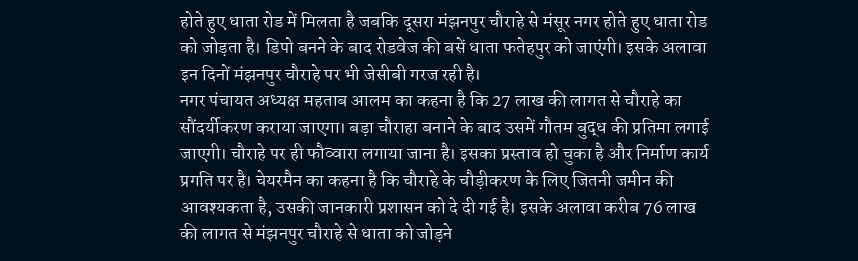होते हुए धाता रोड में मिलता है जबकि दूसरा मंझनपुर चौराहे से मंसूर नगर होते हुए धाता रोड को जोड़ता है। डिपो बनने के बाद रोडवेज की बसें धाता फतेहपुर को जाएंगी। इसके अलावा इन दिनों मंझनपुर चौराहे पर भी जेसीबी गरज रही है।
नगर पंचायत अध्यक्ष महताब आलम का कहना है कि 27 लाख की लागत से चौराहे का सौंदर्यीकरण कराया जाएगा। बड़ा चौराहा बनाने के बाद उसमें गौतम बुद्ध की प्रतिमा लगाई जाएगी। चौराहे पर ही फौव्वारा लगाया जाना है। इसका प्रस्ताव हो चुका है और निर्माण कार्य प्रगति पर है। चेयरमैन का कहना है कि चौराहे के चौड़ीकरण के लिए जितनी जमीन की आवश्यकता है, उसकी जानकारी प्रशासन को दे दी गई है। इसके अलावा करीब 76 लाख की लागत से मंझनपुर चौराहे से धाता को जोड़ने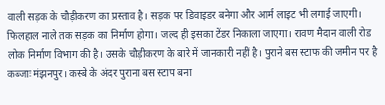वाली सड़क के चौड़ीकरण का प्रस्ताव है। सड़क पर डिवाइडर बनेगा और आर्म लाइट भी लगाई जाएगी। फिलहाल नाले तक सड़क का निर्माण होगा। जल्द ही इसका टेंडर निकाला जाएगा। रावण मैदान वाली रोड लोक निर्माण विभाग की है। उसके चौड़ीकरण के बारे में जानकारी नहीं है। पुराने बस स्टाफ की जमीन पर है कब्जाः मंझनपुर। कस्बे के अंदर पुराना बस स्टाप बना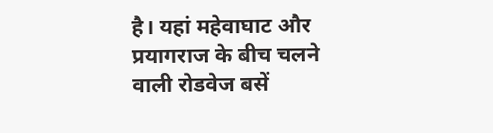है। यहां महेवाघाट और प्रयागराज के बीच चलने वाली रोडवेज बसें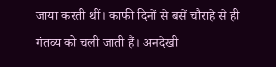जाया करती थीं। काफी दिनों से बसें चौराहे से ही गंतव्य को चली जाती हैं। अनदेखी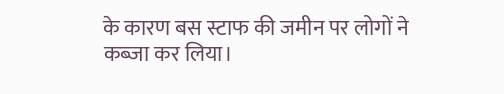के कारण बस स्टाफ की जमीन पर लोगों ने कब्जा कर लिया।